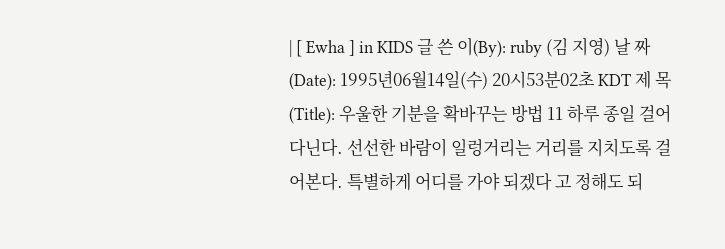| [ Ewha ] in KIDS 글 쓴 이(By): ruby (김 지영) 날 짜 (Date): 1995년06월14일(수) 20시53분02초 KDT 제 목(Title): 우울한 기분을 확바꾸는 방법 11 하루 종일 걸어 다닌다. 선선한 바람이 일렁거리는 거리를 지치도록 걸어본다. 특별하게 어디를 가야 되겠다 고 정해도 되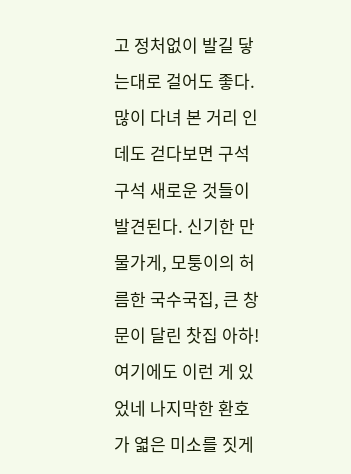고 정처없이 발길 닿는대로 걸어도 좋다. 많이 다녀 본 거리 인데도 걷다보면 구석구석 새로운 것들이 발견된다. 신기한 만물가게, 모퉁이의 허름한 국수국집, 큰 창문이 달린 찻집 아하! 여기에도 이런 게 있었네 나지막한 환호가 엷은 미소를 짓게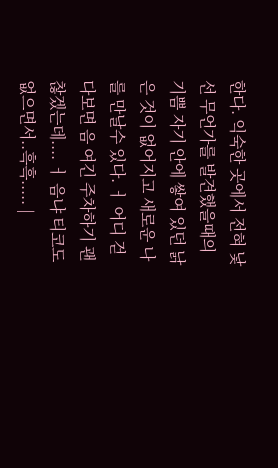한다. 익숙한 곳에서 전혀 낯선 무언가를 발견했을때의 기쁨 자기 안에 쌓여 있던 낡은 것이 없어지고 새로운 나를 만날수 있다. ㅓ 어디 걷다보면 음 여긴 주차하기 괜찮겠는데.... ㅓ 음냐 티코도 없으면서..흑흑..... |